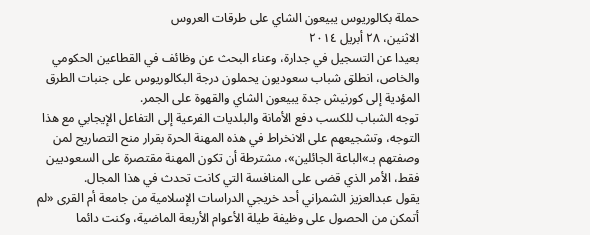حملة بكالوريوس يبيعون الشاي على طرقات العروس
الاثنين، ٢٨ أبريل ٢٠١٤
بعيدا عن التسجيل في جدارة، وعناء البحث عن وظائف في القطاعين الحكومي والخاص، انطلق شباب سعوديون يحملون درجة البكالوريوس على جنبات الطرق المؤدية إلى كورنيش جدة يبيعون الشاي والقهوة على الجمر.
توجه الشباب للكسب دفع الأمانة والبلديات الفرعية إلى التفاعل الإيجابي مع هذا التوجه، وتشجيعهم على الانخراط في هذه المهنة الحرة بقرار منح التصاريح لمن وصفتهم بـ»الباعة الجائلين»، مشترطة أن تكون المهنة مقتصرة على السعوديين فقط، الأمر الذي قضى على المنافسة التي كانت تحدث في هذا المجال.
يقول عبدالعزيز الشمراني أحد خريجي الدراسات الإسلامية من جامعة أم القرى «لم أتمكن من الحصول على وظيفة طيلة الأعوام الأربعة الماضية، وكنت دائما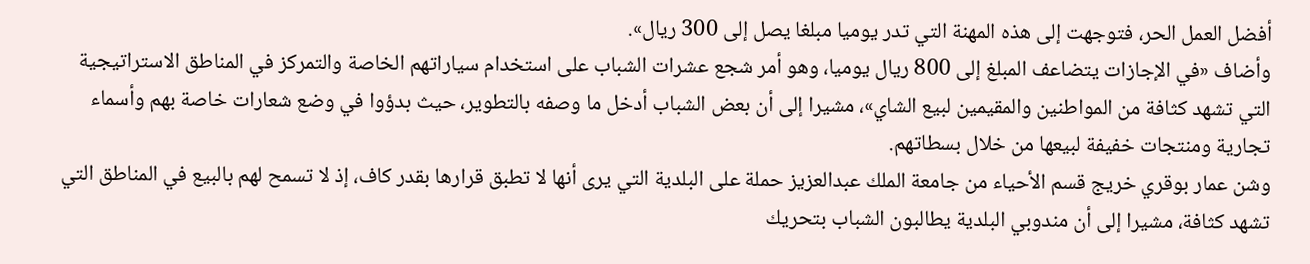أفضل العمل الحر، فتوجهت إلى هذه المهنة التي تدر يوميا مبلغا يصل إلى 300 ريال».
وأضاف «في الإجازات يتضاعف المبلغ إلى 800 ريال يوميا، وهو أمر شجع عشرات الشباب على استخدام سياراتهم الخاصة والتمركز في المناطق الاستراتيجية التي تشهد كثافة من المواطنين والمقيمين لبيع الشاي»، مشيرا إلى أن بعض الشباب أدخل ما وصفه بالتطوير، حيث بدؤوا في وضع شعارات خاصة بهم وأسماء تجارية ومنتجات خفيفة لبيعها من خلال بسطاتهم.
وشن عمار بوقري خريج قسم الأحياء من جامعة الملك عبدالعزيز حملة على البلدية التي يرى أنها لا تطبق قرارها بقدر كاف، إذ لا تسمح لهم بالبيع في المناطق التي تشهد كثافة، مشيرا إلى أن مندوبي البلدية يطالبون الشباب بتحريك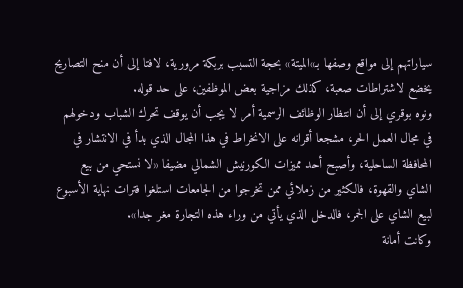سياراتهم إلى مواقع وصفها بـ»الميتة» بحجة التسبب بربكة مرورية، لافتا إلى أن منح التصاريح يخضع لاشتراطات صعبة، كذلك مزاجية بعض الموظفين، على حد قوله.
ونوه بوقري إلى أن انتظار الوظائف الرسمية أمر لا يجب أن يوقف تحرك الشباب ودخولهم في مجال العمل الحر، مشجعا أقرانه على الانخراط في هذا المجال الذي بدأ في الانتشار في المحافظة الساحلية، وأصبح أحد مميزات الكورنيش الشمالي مضيفا «لا نستحي من بيع الشاي والقهوة، فالكثير من زملائي ممن تخرجوا من الجامعات استلغوا فترات نهاية الأسبوع لبيع الشاي على الجمر، فالدخل الذي يأتي من وراء هذه التجارة مغر جدا».
وكانت أمانة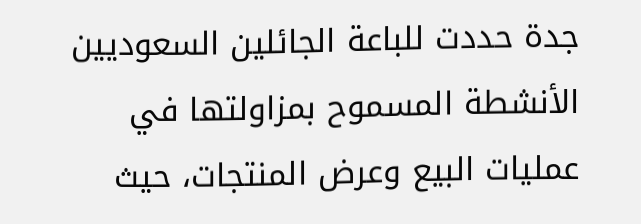جدة حددت للباعة الجائلين السعوديين الأنشطة المسموح بمزاولتها في عمليات البيع وعرض المنتجات، حيث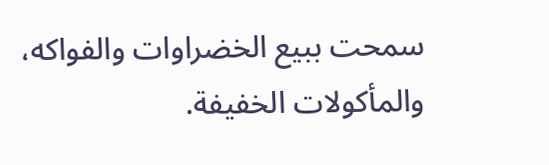سمحت ببيع الخضراوات والفواكه، والمأكولات الخفيفة.